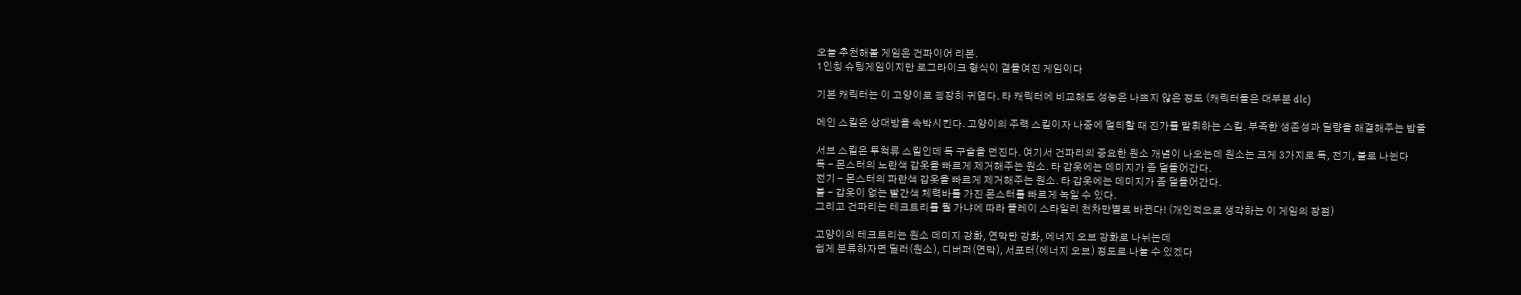오늘 추천해볼 게임은 건파이어 리본.
1인칭 슈팅게임이지만 로그라이크 형식이 곁들여진 게임이다

기본 캐릭터는 이 고양이로 굉장히 귀엽다. 타 캐릭터에 비교해도 성능은 나쁘지 않은 정도 (캐릭터들은 대부분 dlc)

메인 스킬은 상대방을 속박시킨다. 고양이의 주력 스킬이자 나중에 멀티할 때 진가를 발휘하는 스킬. 부족한 생존성과 딜량을 해결해주는 밥줄

서브 스킬은 투척류 스킬인데 독 구슬을 던진다. 여기서 건파리의 중요한 원소 개념이 나오는데 원소는 크게 3가지로 독, 전기, 불로 나뉜다
독 - 몬스터의 노란색 갑옷을 빠르게 제거해주는 원소. 타 갑옷에는 데미지가 좀 덜들어간다.
전기 - 몬스터의 파란색 갑옷을 빠르게 제거해주는 원소. 타 갑옷에는 데미지가 좀 덜들어간다.
불 - 갑옷이 없는 빨간색 체력바를 가진 몬스터를 빠르게 녹일 수 있다.
그리고 건파리는 테크트리를 뭘 가냐에 따라 플레이 스타일리 천차만별로 바뀐다! (개인적으로 생각하는 이 게임의 장점)

고양이의 테크트리는 원소 데미지 강화, 연막탄 강화, 에너지 오브 강화로 나뉘는데
쉽게 분류하자면 딜러(원소), 디버퍼(연막), 서포터(에너지 오브) 정도로 나눌 수 있겠다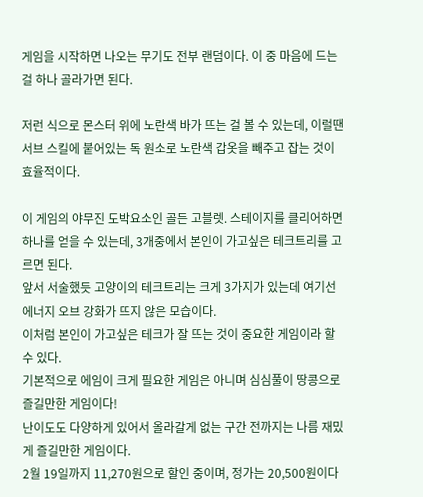게임을 시작하면 나오는 무기도 전부 랜덤이다. 이 중 마음에 드는 걸 하나 골라가면 된다.

저런 식으로 몬스터 위에 노란색 바가 뜨는 걸 볼 수 있는데, 이럴땐 서브 스킬에 붙어있는 독 원소로 노란색 갑옷을 빼주고 잡는 것이 효율적이다.

이 게임의 야무진 도박요소인 골든 고블렛. 스테이지를 클리어하면 하나를 얻을 수 있는데, 3개중에서 본인이 가고싶은 테크트리를 고르면 된다.
앞서 서술했듯 고양이의 테크트리는 크게 3가지가 있는데 여기선 에너지 오브 강화가 뜨지 않은 모습이다.
이처럼 본인이 가고싶은 테크가 잘 뜨는 것이 중요한 게임이라 할 수 있다.
기본적으로 에임이 크게 필요한 게임은 아니며 심심풀이 땅콩으로 즐길만한 게임이다!
난이도도 다양하게 있어서 올라갈게 없는 구간 전까지는 나름 재밌게 즐길만한 게임이다.
2월 19일까지 11,270원으로 할인 중이며, 정가는 20,500원이다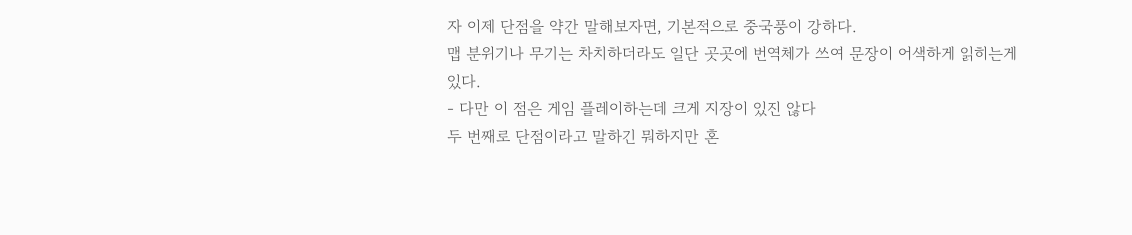자 이제 단점을 약간 말해보자면, 기본적으로 중국풍이 강하다.
맵 분위기나 무기는 차치하더라도 일단 곳곳에 번역체가 쓰여 문장이 어색하게 읽히는게 있다.
- 다만 이 점은 게임 플레이하는데 크게 지장이 있진 않다
두 번째로 단점이라고 말하긴 뭐하지만 혼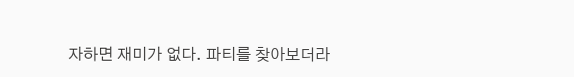자하면 재미가 없다. 파티를 찾아보더라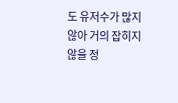도 유저수가 많지 않아 거의 잡히지 않을 정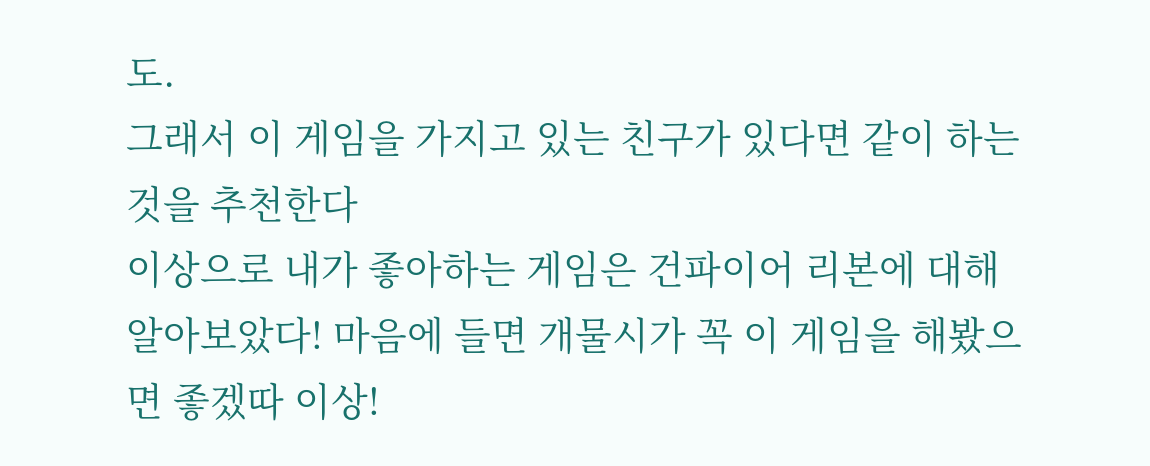도.
그래서 이 게임을 가지고 있는 친구가 있다면 같이 하는 것을 추천한다
이상으로 내가 좋아하는 게임은 건파이어 리본에 대해 알아보았다! 마음에 들면 개물시가 꼭 이 게임을 해봤으면 좋겠따 이상!